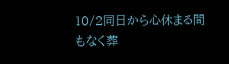10/2同日から心休まる間もなく葬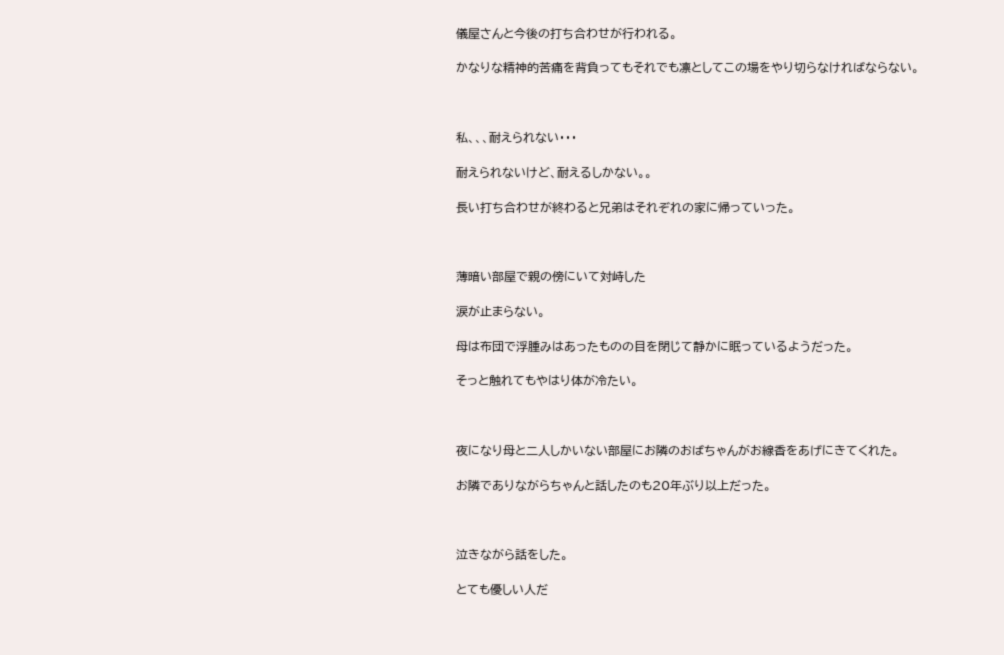儀屋さんと今後の打ち合わせが行われる。

かなりな精神的苦痛を背負ってもそれでも凛としてこの場をやり切らなければならない。



私、、、耐えられない・・・

耐えられないけど、耐えるしかない。。

長い打ち合わせが終わると兄弟はそれぞれの家に帰っていった。



薄暗い部屋で親の傍にいて対峙した

涙が止まらない。

母は布団で浮腫みはあったものの目を閉じて静かに眠っているようだった。

そっと触れてもやはり体が冷たい。



夜になり母と二人しかいない部屋にお隣のおばちゃんがお線香をあげにきてくれた。

お隣でありながらちゃんと話したのも20年ぶり以上だった。



泣きながら話をした。

とても優しい人だ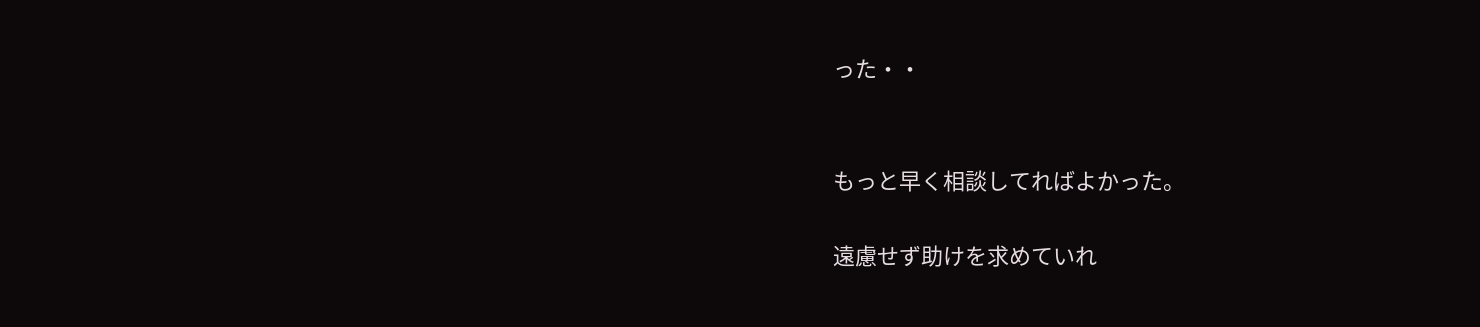った・・


もっと早く相談してればよかった。

遠慮せず助けを求めていれ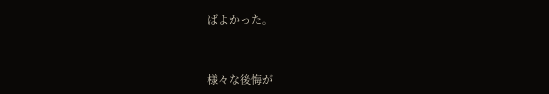ばよかった。



様々な後悔が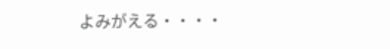よみがえる・・・・